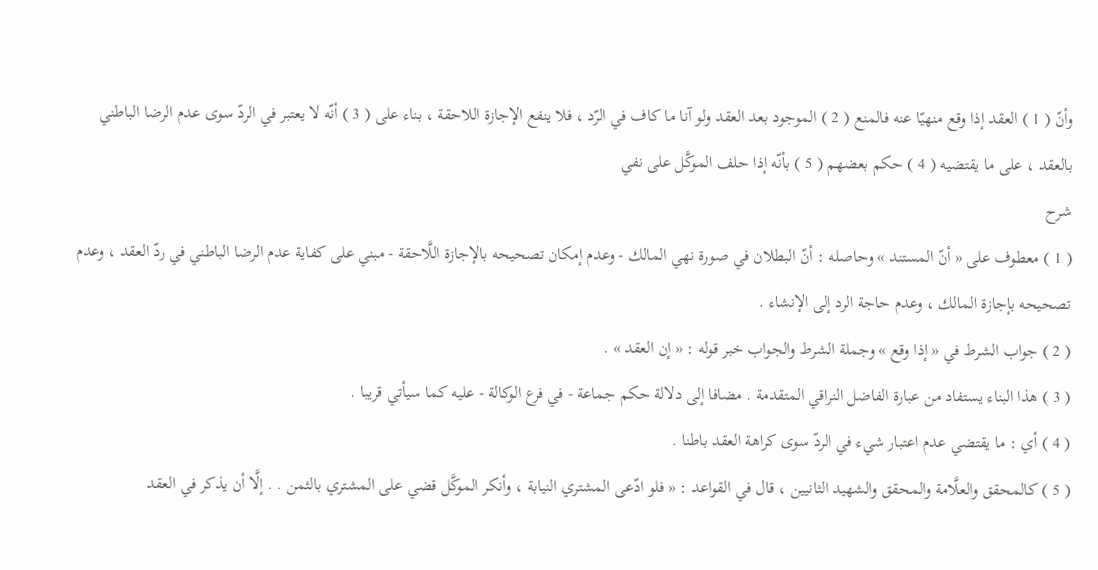وأنّ ( 1 ) العقد إذا وقع منهيّا عنه فالمنع ( 2 ) الموجود بعد العقد ولو آنا ما كاف في الرّد ، فلا ينفع الإجازة اللاحقة ، بناء على ( 3 ) أنّه لا يعتبر في الردّ سوى عدم الرضا الباطني بالعقد ، على ما يقتضيه ( 4 ) حكم بعضهم ( 5 ) بأنّه إذا حلف الموكَّل على نفي
شرح
( 1 ) معطوف على « أنّ المستند » وحاصله : أنّ البطلان في صورة نهي المالك - وعدم إمكان تصحيحه بالإجازة اللَّاحقة - مبني على كفاية عدم الرضا الباطني في ردّ العقد ، وعدم تصحيحه بإجازة المالك ، وعدم حاجة الرد إلى الإنشاء .
( 2 ) جواب الشرط في « إذا وقع » وجملة الشرط والجواب خبر قوله : « إن العقد » .
( 3 ) هذا البناء يستفاد من عبارة الفاضل النراقي المتقدمة . مضافا إلى دلالة حكم جماعة - في فرع الوكالة - عليه كما سيأتي قريبا .
( 4 ) أي : ما يقتضي عدم اعتبار شيء في الردّ سوى كراهة العقد باطنا .
( 5 ) كالمحقق والعلَّامة والمحقق والشهيد الثانيين ، قال في القواعد : « فلو ادّعى المشتري النيابة ، وأنكر الموكَّل قضي على المشتري بالثمن . . إلَّا أن يذكر في العقد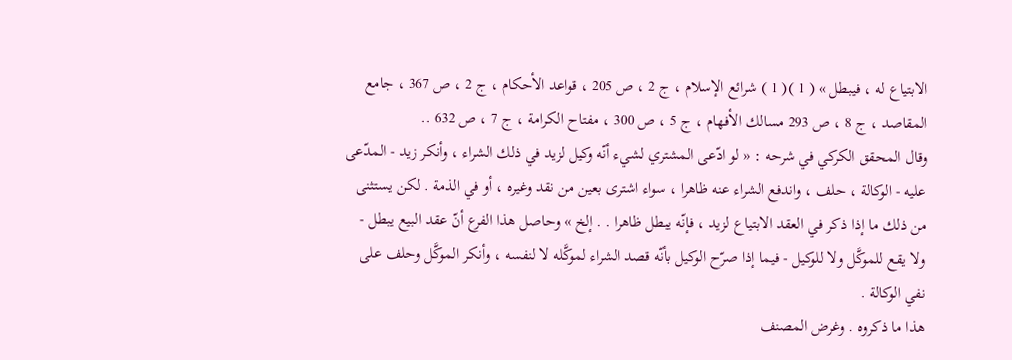الابتياع له ، فيبطل » ( 1 )( 1 ) شرائع الإسلام ، ج 2 ، ص 205 ، قواعد الأحكام ، ج 2 ، ص 367 ، جامع المقاصد ، ج 8 ، ص 293 مسالك الأفهام ، ج 5 ، ص 300 ، مفتاح الكرامة ، ج 7 ، ص 632 ..
وقال المحقق الكركي في شرحه : « لو ادّعى المشتري لشيء أنّه وكيل لزيد في ذلك الشراء ، وأنكر زيد - المدّعى عليه - الوكالة ، حلف ، واندفع الشراء عنه ظاهرا ، سواء اشترى بعين من نقد وغيره ، أو في الذمة . لكن يستثنى من ذلك ما إذا ذكر في العقد الابتياع لزيد ، فإنّه يبطل ظاهرا . . إلخ » وحاصل هذا الفرع أنّ عقد البيع يبطل - ولا يقع للموكَّل ولا للوكيل - فيما إذا صرّح الوكيل بأنّه قصد الشراء لموكَّله لا لنفسه ، وأنكر الموكَّل وحلف على نفي الوكالة .
هذا ما ذكروه . وغرض المصنف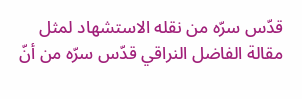قدّس سرّه من نقله الاستشهاد لمثل مقالة الفاضل النراقي قدّس سرّه من أنّ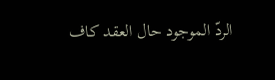الردّ الموجود حال العقد كاف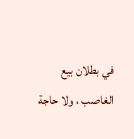في بطلان بيع الغاصب ، ولا حاجة